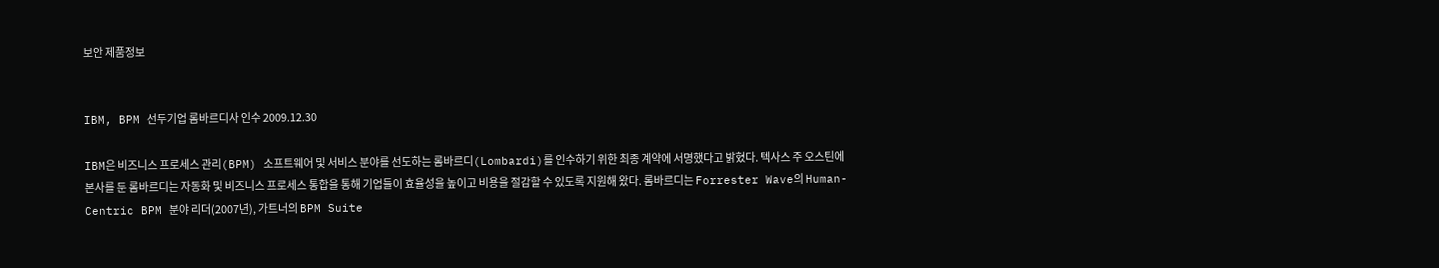보안 제품정보


IBM, BPM 선두기업 롬바르디사 인수 2009.12.30

IBM은 비즈니스 프로세스 관리(BPM) 소프트웨어 및 서비스 분야를 선도하는 롬바르디(Lombardi)를 인수하기 위한 최종 계약에 서명했다고 밝혔다. 텍사스 주 오스틴에 본사를 둔 롬바르디는 자동화 및 비즈니스 프로세스 통합을 통해 기업들이 효율성을 높이고 비용을 절감할 수 있도록 지원해 왔다. 롬바르디는 Forrester Wave의 Human-Centric BPM 분야 리더(2007년), 가트너의 BPM Suite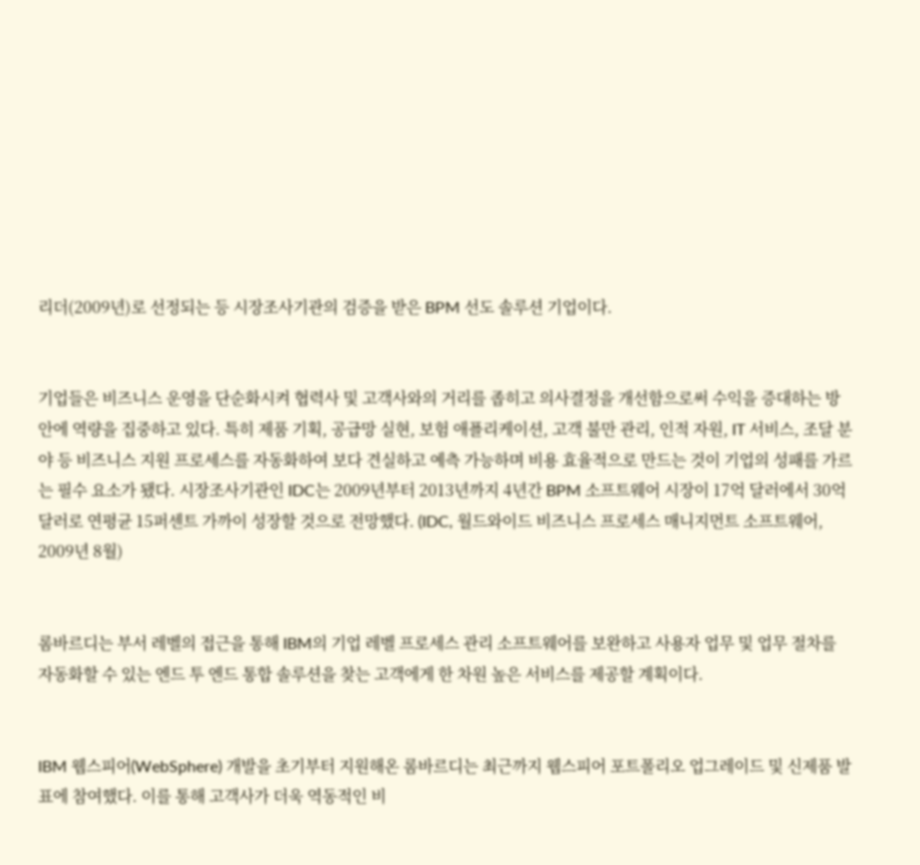리더(2009년)로 선정되는 등 시장조사기관의 검증을 받은 BPM 선도 솔루션 기업이다.


기업들은 비즈니스 운영을 단순화시켜 협력사 및 고객사와의 거리를 좁히고 의사결정을 개선함으로써 수익을 증대하는 방안에 역량을 집중하고 있다. 특히 제품 기획, 공급망 실현, 보험 애플리케이션, 고객 불만 관리, 인적 자원, IT 서비스, 조달 분야 등 비즈니스 지원 프로세스를 자동화하여 보다 견실하고 예측 가능하며 비용 효율적으로 만드는 것이 기업의 성패를 가르는 필수 요소가 됐다. 시장조사기관인 IDC는 2009년부터 2013년까지 4년간 BPM 소프트웨어 시장이 17억 달러에서 30억 달러로 연평균 15퍼센트 가까이 성장할 것으로 전망했다. (IDC, 월드와이드 비즈니스 프로세스 매니지먼트 소프트웨어, 2009년 8월)


롬바르디는 부서 레벨의 접근을 통해 IBM의 기업 레벨 프로세스 관리 소프트웨어를 보완하고 사용자 업무 및 업무 절차를 자동화할 수 있는 엔드 투 엔드 통합 솔루션을 찾는 고객에게 한 차원 높은 서비스를 제공할 계획이다.


IBM 웹스피어(WebSphere) 개발을 초기부터 지원해온 롬바르디는 최근까지 웹스피어 포트폴리오 업그레이드 및 신제품 발표에 참여했다. 이를 통해 고객사가 더욱 역동적인 비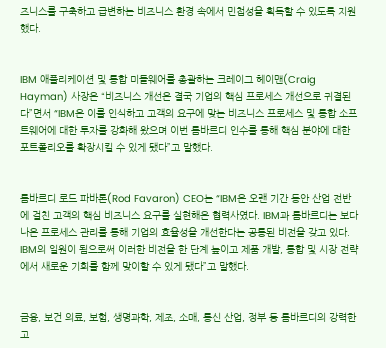즈니스를 구축하고 급변하는 비즈니스 환경 속에서 민첩성을 획득할 수 있도록 지원했다.


IBM 애플리케이션 및 통합 미들웨어를 총괄하는 크레이그 헤이맨(Craig Hayman) 사장은 “비즈니스 개선은 결국 기업의 핵심 프로세스 개선으로 귀결된다”면서 “IBM은 이를 인식하고 고객의 요구에 맞는 비즈니스 프로세스 및 통합 소프트웨어에 대한 투자를 강화해 왔으며 이번 롬바르디 인수를 통해 핵심 분야에 대한 포트폴리오를 확장시킬 수 있게 됐다”고 말했다.


롬바르디 로드 파바론(Rod Favaron) CEO는 “IBM은 오랜 기간 동안 산업 전반에 걸친 고객의 핵심 비즈니스 요구를 실현해온 협력사였다. IBM과 롬바르디는 보다 나은 프로세스 관리를 통해 기업의 효율성을 개선한다는 공통된 비전을 갖고 있다. IBM의 일원이 됨으로써 이러한 비전을 한 단계 높이고 제품 개발, 통합 및 시장 전략에서 새로운 기회를 함께 맞이할 수 있게 됐다”고 말했다.


금융, 보건 의료, 보험, 생명과학, 제조, 소매, 통신 산업, 정부 등 롬바르디의 강력한 고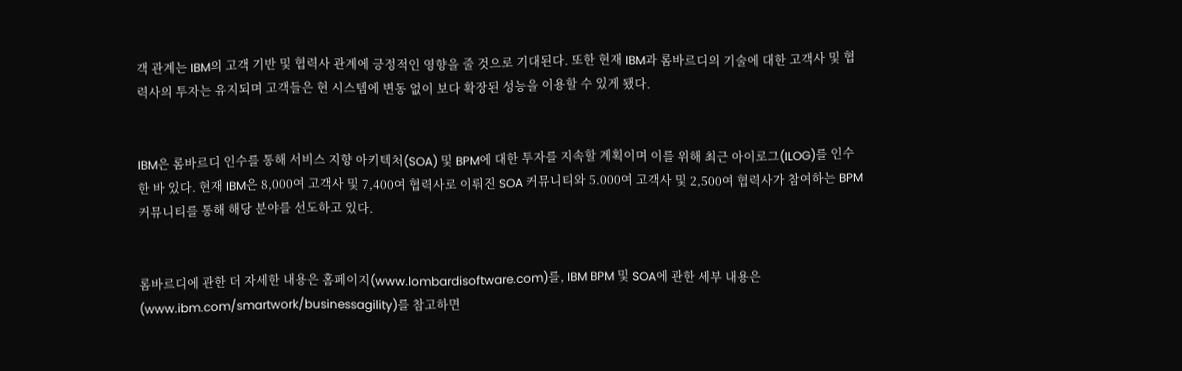객 관계는 IBM의 고객 기반 및 협력사 관계에 긍정적인 영향을 줄 것으로 기대된다. 또한 현재 IBM과 롬바르디의 기술에 대한 고객사 및 협력사의 투자는 유지되며 고객들은 현 시스템에 변동 없이 보다 확장된 성능을 이용할 수 있게 됐다.


IBM은 롬바르디 인수를 통해 서비스 지향 아키텍처(SOA) 및 BPM에 대한 투자를 지속할 계획이며 이를 위해 최근 아이로그(ILOG)를 인수한 바 있다. 현재 IBM은 8,000여 고객사 및 7,400여 협력사로 이뤄진 SOA 커뮤니티와 5.000여 고객사 및 2,500여 협력사가 참여하는 BPM 커뮤니티를 통해 해당 분야를 선도하고 있다.


롬바르디에 관한 더 자세한 내용은 홈페이지(www.lombardisoftware.com)를, IBM BPM 및 SOA에 관한 세부 내용은(www.ibm.com/smartwork/businessagility)를 참고하면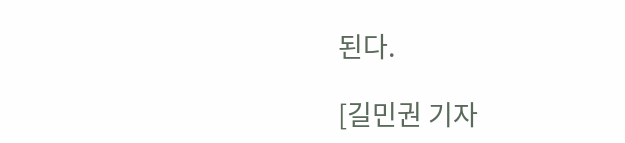된다.

[길민권 기자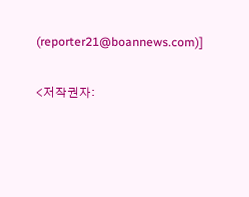(reporter21@boannews.com)]


<저작권자: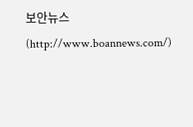보안뉴스(http://www.boannews.com/)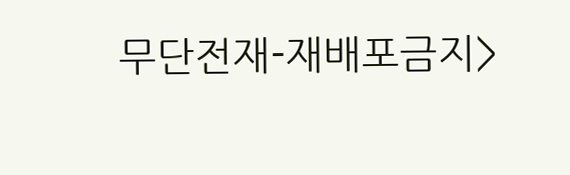무단전재-재배포금지>